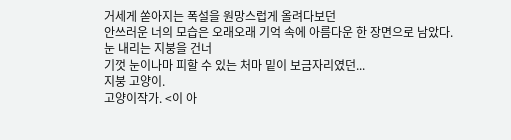거세게 쏟아지는 폭설을 원망스럽게 올려다보던
안쓰러운 너의 모습은 오래오래 기억 속에 아름다운 한 장면으로 남았다.
눈 내리는 지붕을 건너
기껏 눈이나마 피할 수 있는 처마 밑이 보금자리였던...
지붕 고양이.
고양이작가. <이 아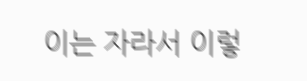이는 자라서 이렇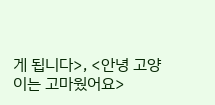게 됩니다>, <안녕 고양이는 고마웠어요>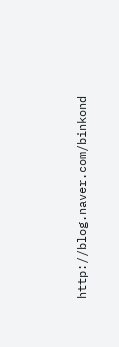http://blog.naver.com/binkond